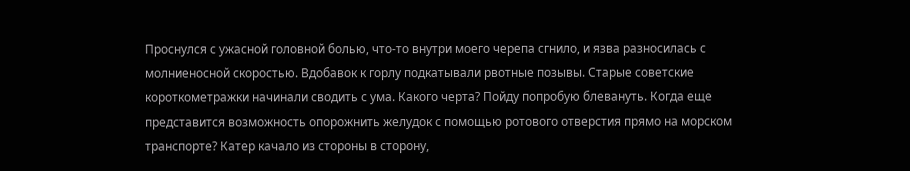Проснулся с ужасной головной болью, что-то внутри моего черепа сгнило, и язва разносилась с молниеносной скоростью. Вдобавок к горлу подкатывали рвотные позывы. Старые советские короткометражки начинали сводить с ума. Какого черта? Пойду попробую блевануть. Когда еще представится возможность опорожнить желудок с помощью ротового отверстия прямо на морском транспорте? Катер качало из стороны в сторону,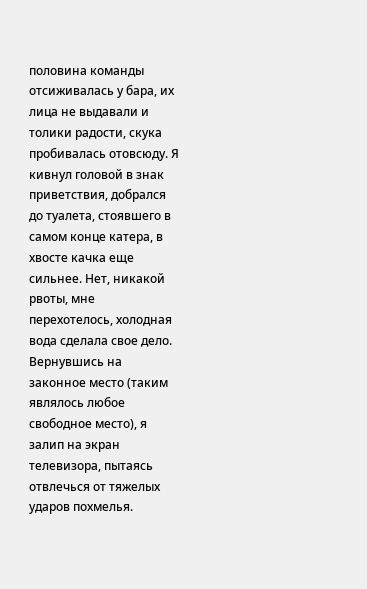половина команды отсиживалась у бара, их лица не выдавали и толики радости, скука пробивалась отовсюду. Я кивнул головой в знак приветствия, добрался до туалета, стоявшего в самом конце катера, в хвосте качка еще сильнее. Нет, никакой рвоты, мне перехотелось, холодная вода сделала свое дело. Вернувшись на законное место (таким являлось любое свободное место), я залип на экран телевизора, пытаясь отвлечься от тяжелых ударов похмелья.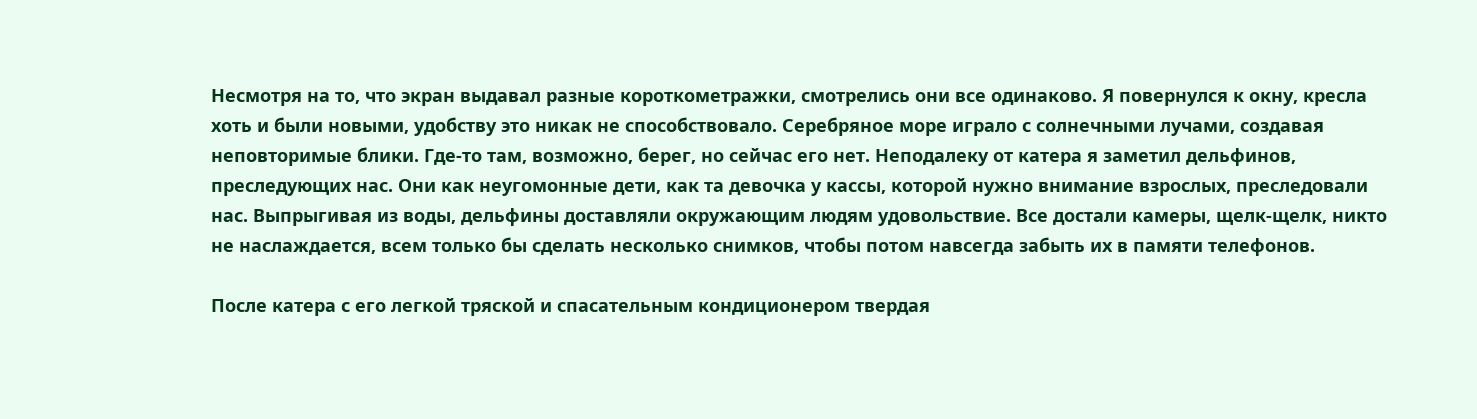Несмотря на то, что экран выдавал разные короткометражки, смотрелись они все одинаково. Я повернулся к окну, кресла хоть и были новыми, удобству это никак не способствовало. Серебряное море играло с солнечными лучами, создавая неповторимые блики. Где-то там, возможно, берег, но сейчас его нет. Неподалеку от катера я заметил дельфинов, преследующих нас. Они как неугомонные дети, как та девочка у кассы, которой нужно внимание взрослых, преследовали нас. Выпрыгивая из воды, дельфины доставляли окружающим людям удовольствие. Все достали камеры, щелк-щелк, никто не наслаждается, всем только бы сделать несколько снимков, чтобы потом навсегда забыть их в памяти телефонов.

После катера с его легкой тряской и спасательным кондиционером твердая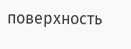поверхность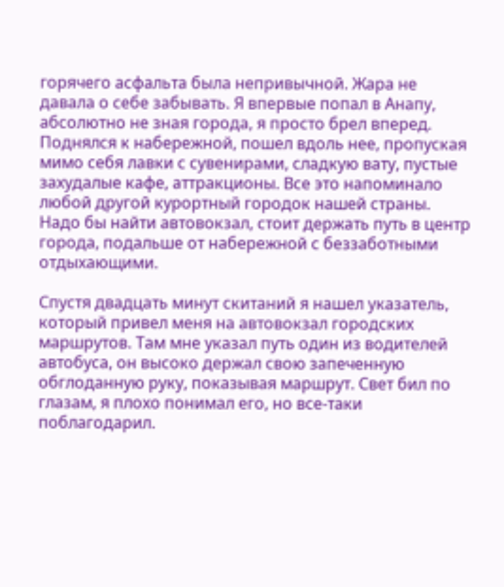горячего асфальта была непривычной. Жара не давала о себе забывать. Я впервые попал в Анапу, абсолютно не зная города, я просто брел вперед. Поднялся к набережной, пошел вдоль нее, пропуская мимо себя лавки с сувенирами, сладкую вату, пустые захудалые кафе, аттракционы. Все это напоминало любой другой курортный городок нашей страны. Надо бы найти автовокзал, стоит держать путь в центр города, подальше от набережной с беззаботными отдыхающими.

Спустя двадцать минут скитаний я нашел указатель, который привел меня на автовокзал городских маршрутов. Там мне указал путь один из водителей автобуса, он высоко держал свою запеченную обглоданную руку, показывая маршрут. Свет бил по глазам, я плохо понимал его, но все-таки поблагодарил.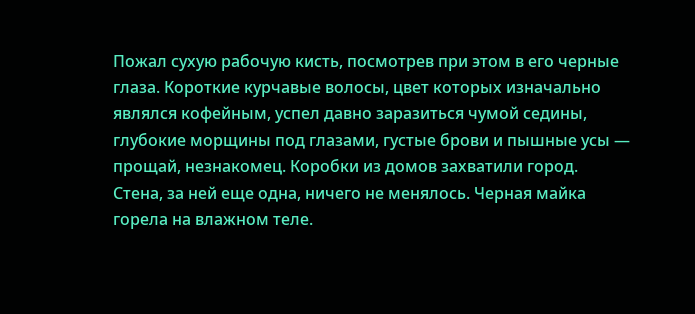Пожал сухую рабочую кисть, посмотрев при этом в его черные глаза. Короткие курчавые волосы, цвет которых изначально являлся кофейным, успел давно заразиться чумой седины, глубокие морщины под глазами, густые брови и пышные усы — прощай, незнакомец. Коробки из домов захватили город. Стена, за ней еще одна, ничего не менялось. Черная майка горела на влажном теле.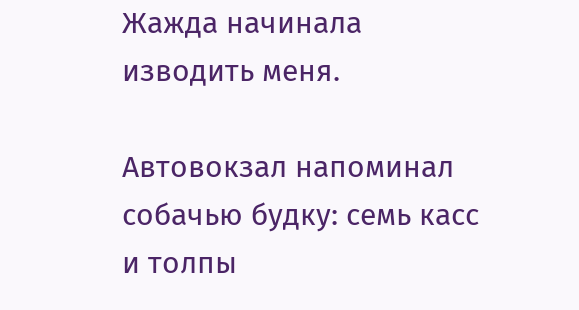Жажда начинала изводить меня.

Автовокзал напоминал собачью будку: семь касс и толпы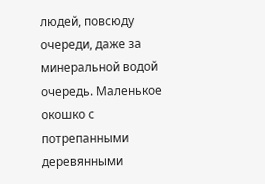людей, повсюду очереди, даже за минеральной водой очередь. Маленькое окошко с потрепанными деревянными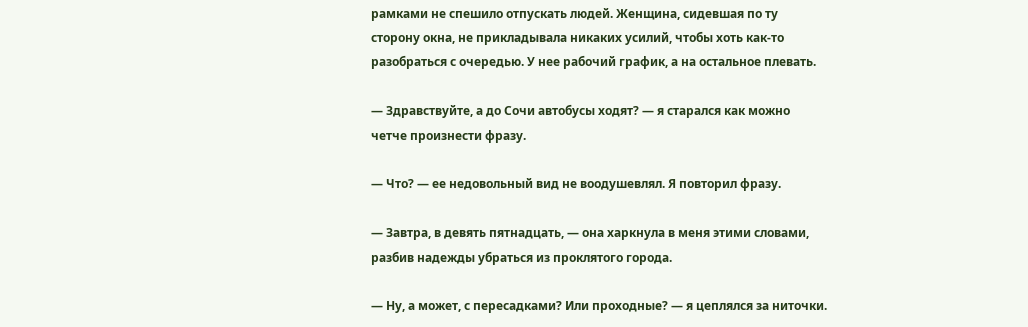рамками не спешило отпускать людей. Женщина, сидевшая по ту сторону окна, не прикладывала никаких усилий, чтобы хоть как-то разобраться с очередью. У нее рабочий график, а на остальное плевать.

— Здравствуйте, а до Сочи автобусы ходят? — я старался как можно четче произнести фразу.

— Что? — ее недовольный вид не воодушевлял. Я повторил фразу.

— Завтра, в девять пятнадцать, — она харкнула в меня этими словами, разбив надежды убраться из проклятого города.

— Ну, а может, с пересадками? Или проходные? — я цеплялся за ниточки.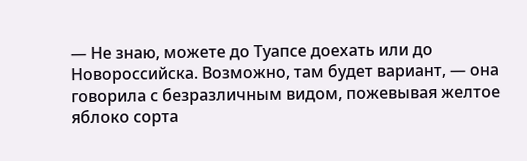— Не знаю, можете до Туапсе доехать или до Новороссийска. Возможно, там будет вариант, — она говорила с безразличным видом, пожевывая желтое яблоко сорта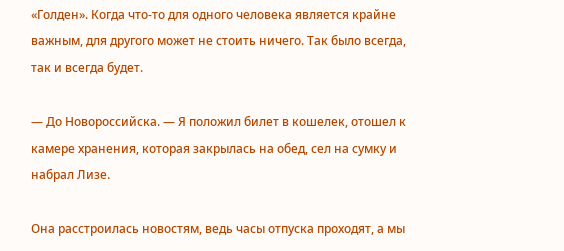«Голден». Когда что-то для одного человека является крайне важным, для другого может не стоить ничего. Так было всегда, так и всегда будет.

— До Новороссийска. — Я положил билет в кошелек, отошел к камере хранения, которая закрылась на обед, сел на сумку и набрал Лизе.

Она расстроилась новостям, ведь часы отпуска проходят, а мы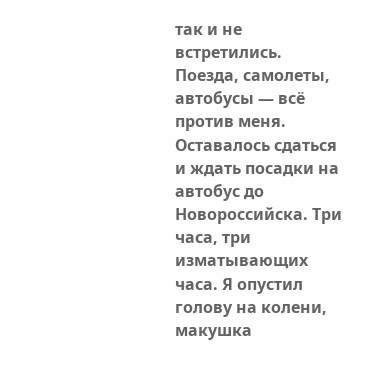так и не встретились. Поезда, самолеты, автобусы — всё против меня. Оставалось сдаться и ждать посадки на автобус до Новороссийска. Три часа, три изматывающих часа. Я опустил голову на колени, макушка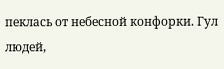пеклась от небесной конфорки. Гул людей,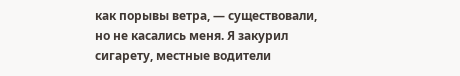как порывы ветра, — существовали, но не касались меня. Я закурил сигарету, местные водители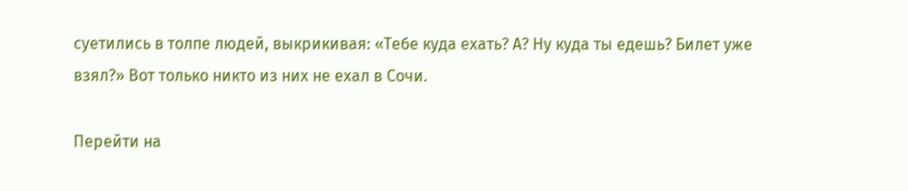суетились в толпе людей, выкрикивая: «Тебе куда ехать? А? Ну куда ты едешь? Билет уже взял?» Вот только никто из них не ехал в Сочи.

Перейти на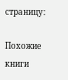страницу:

Похожие книги